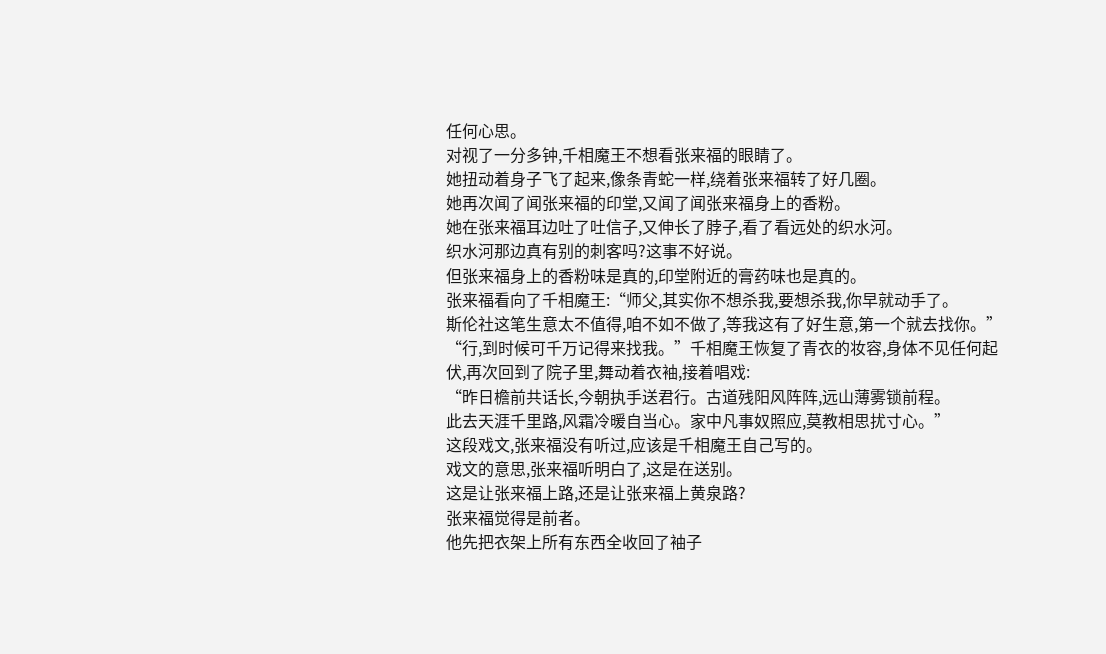任何心思。
对视了一分多钟,千相魔王不想看张来福的眼睛了。
她扭动着身子飞了起来,像条青蛇一样,绕着张来福转了好几圈。
她再次闻了闻张来福的印堂,又闻了闻张来福身上的香粉。
她在张来福耳边吐了吐信子,又伸长了脖子,看了看远处的织水河。
织水河那边真有别的刺客吗?这事不好说。
但张来福身上的香粉味是真的,印堂附近的膏药味也是真的。
张来福看向了千相魔王:“师父,其实你不想杀我,要想杀我,你早就动手了。
斯伦社这笔生意太不值得,咱不如不做了,等我这有了好生意,第一个就去找你。”
“行,到时候可千万记得来找我。”千相魔王恢复了青衣的妆容,身体不见任何起伏,再次回到了院子里,舞动着衣袖,接着唱戏:
“昨日檐前共话长,今朝执手送君行。古道残阳风阵阵,远山薄雾锁前程。
此去天涯千里路,风霜冷暖自当心。家中凡事奴照应,莫教相思扰寸心。”
这段戏文,张来福没有听过,应该是千相魔王自己写的。
戏文的意思,张来福听明白了,这是在送别。
这是让张来福上路,还是让张来福上黄泉路?
张来福觉得是前者。
他先把衣架上所有东西全收回了袖子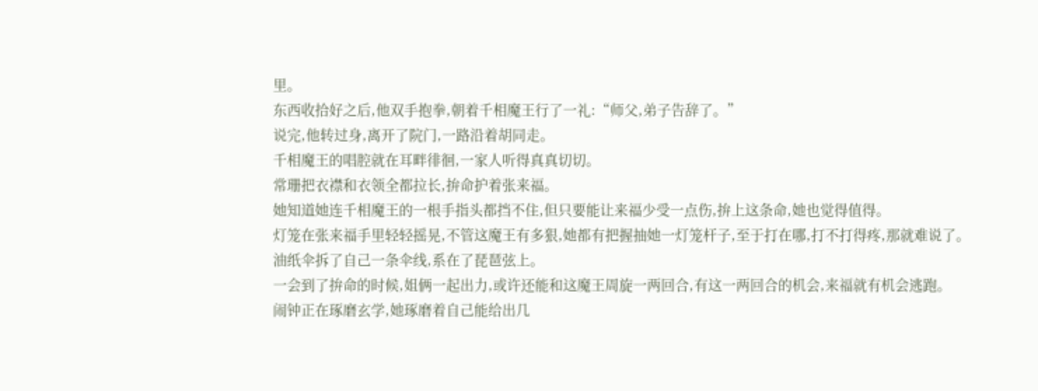里。
东西收拾好之后,他双手抱拳,朝着千相魔王行了一礼:“师父,弟子告辞了。”
说完,他转过身,离开了院门,一路沿着胡同走。
千相魔王的唱腔就在耳畔徘徊,一家人听得真真切切。
常珊把衣襟和衣领全都拉长,拚命护着张来福。
她知道她连千相魔王的一根手指头都挡不住,但只要能让来福少受一点伤,拚上这条命,她也觉得值得。
灯笼在张来福手里轻轻摇晃,不管这魔王有多狠,她都有把握抽她一灯笼杆子,至于打在哪,打不打得疼,那就难说了。
油纸伞拆了自己一条伞线,系在了琵琶弦上。
一会到了拚命的时候,姐俩一起出力,或许还能和这魔王周旋一两回合,有这一两回合的机会,来福就有机会逃跑。
闹钟正在琢磨玄学,她琢磨着自己能给出几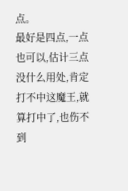点。
最好是四点,一点也可以,估计三点没什么用处,肯定打不中这魔王,就算打中了,也伤不到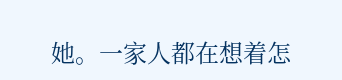她。一家人都在想着怎